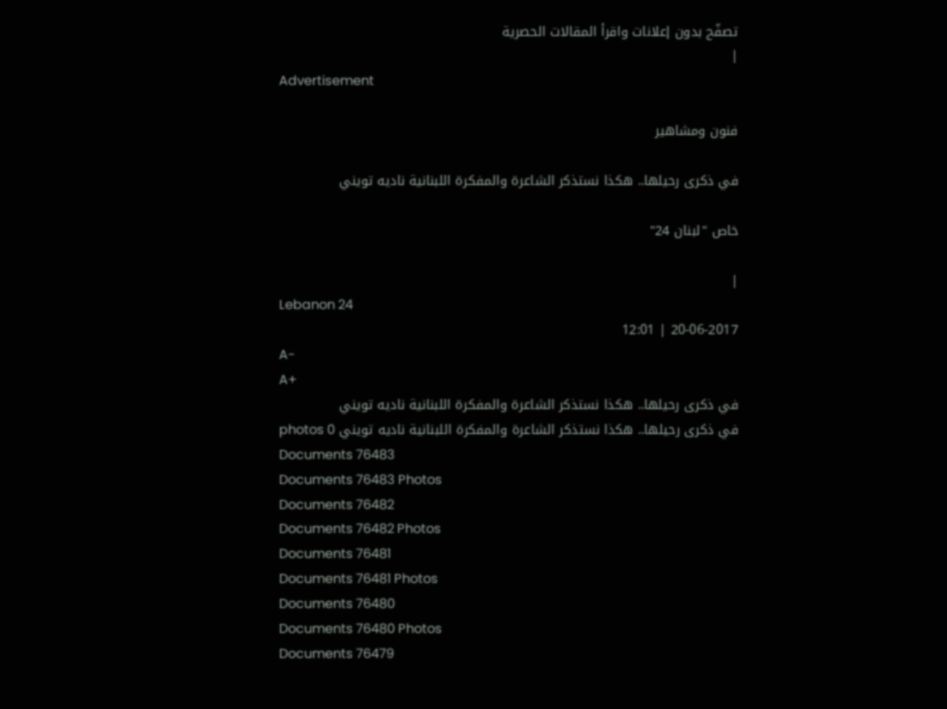تصفّح بدون إعلانات واقرأ المقالات الحصرية
|
Advertisement

فنون ومشاهير

في ذكرى رحيلها.. هكذا نستذكر الشاعرة والمفكرة اللبنانية ناديه تويني

خاص "لبنان 24"

|
Lebanon 24
20-06-2017 | 12:01
A-
A+
في ذكرى رحيلها.. هكذا نستذكر الشاعرة والمفكرة اللبنانية ناديه تويني
في ذكرى رحيلها.. هكذا نستذكر الشاعرة والمفكرة اللبنانية ناديه تويني photos 0
Documents 76483
Documents 76483 Photos
Documents 76482
Documents 76482 Photos
Documents 76481
Documents 76481 Photos
Documents 76480
Documents 76480 Photos
Documents 76479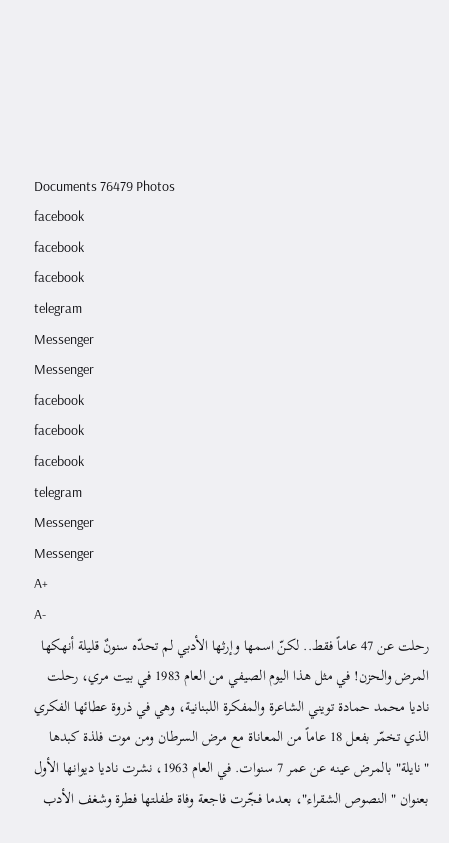Documents 76479 Photos
facebook
facebook
facebook
telegram
Messenger
Messenger
facebook
facebook
facebook
telegram
Messenger
Messenger
A+
A-
رحلت عن 47 عاماً فقط.. لكنّ اسمها وإرثها الأدبي لم تحدّه سنونٌ قليلة أنهكها المرض والحزن! في مثل هذا اليوم الصيفي من العام 1983 في بيت مري، رحلت ناديا محمد حمادة تويني الشاعرة والمفكرة اللبنانية، وهي في ذروة عطائها الفكري الذي تخمّر بفعل 18 عاماً من المعاناة مع مرض السرطان ومن موت فلذة كبدها "نايلة" بالمرض عينه عن عمر 7 سنوات. في العام 1963، نشرت ناديا ديوانها الأول بعنوان " النصوص الشقراء"، بعدما فجّرت فاجعة وفاة طفلتها فطرة وشغف الأدب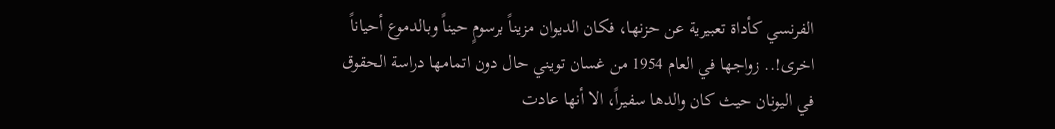الفرنسي كأداة تعبيرية عن حزنها، فكان الديوان مزيناً برسومٍ حيناً وبالدموع أحياناً اخرى!.. زواجها في العام 1954 من غسان تويني حال دون اتمامها دراسة الحقوق في اليونان حيث كان والدها سفيراً، الا أنها عادت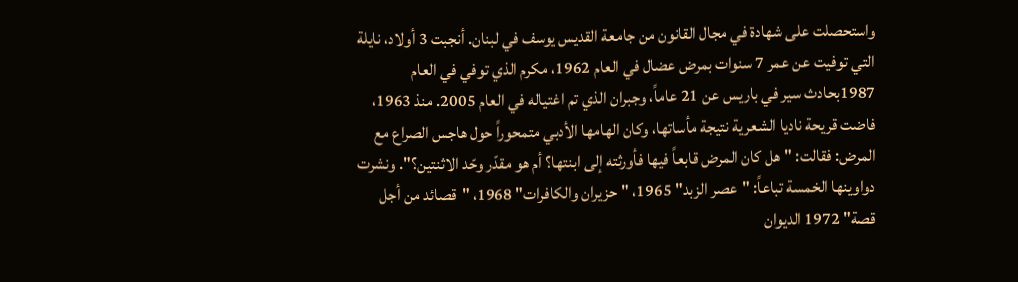واستحصلت على شهادة في مجال القانون من جامعة القديس يوسف في لبنان. أنجبت 3 أولاد، نايلة التي توفيت عن عمر 7 سنوات بمرض عضال في العام 1962، مكرم الذي توفي في العام 1987بحادث سير في باريس عن 21 عاماً، وجبران الذي تم اغتياله في العام 2005. منذ 1963، فاضت قريحة ناديا الشعرية نتيجة مأساتها، وكان الهامها الأدبي متمحوراً حول هاجس الصراع مع المرض: فقالت: "هل كان المرض قابعاً فيها فأورثته إلى ابنتها؟ أم هو مقدّر وحّد الاثنتين؟". ونشرت دواوينها الخمسة تباعاً: "عصر الزبد" 1965، "حزيران والكافرات" 1968، "قصائد من أجل قصة" 1972 الديوان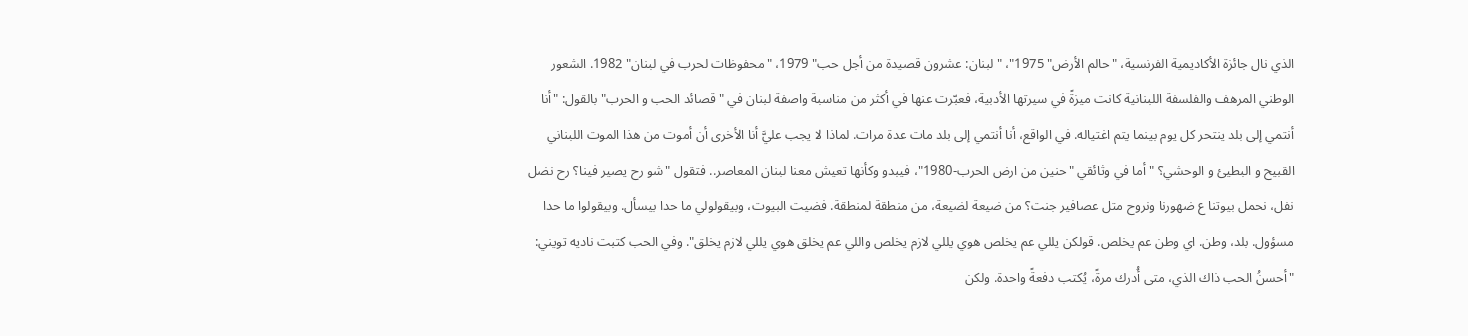الذي نال جائزة الأكاديمية الفرنسية، "حالم الأرض" 1975"، "لبنان: عشرون قصيدة من أجل حب" 1979، "محفوظات لحرب في لبنان" 1982. الشعور الوطني المرهف والفلسفة اللبنانية كانت ميزةً في سيرتها الأدبية، فعبّرت عنها في أكثر من مناسبة واصفة لبنان في "قصائد الحب و الحرب" بالقول: "أنا أنتمي إلى بلد ينتحر كل يوم بينما يتم اغتياله. في الواقع، أنا أنتمي إلى بلد مات عدة مرات. لماذا لا يجب عليَّ أنا الأخرى أن أموت من هذا الموت اللبناني القبيح و البطيئ و الوحشي؟ " أما في وثائقي "حنين من ارض الحرب-1980"، فيبدو وكأنها تعيش معنا لبنان المعاصر.. فتقول "شو رح يصير فينا؟ رح نضل نفل، نحمل بيوتنا ع ضهورنا ونروح متل عصافير جنت؟ من ضيعة لضيعة، من منطقة لمنطقة. فضيت البيوت، وبيقولولي ما حدا بيسأل. وبيقولوا ما حدا مسؤول. بلد، وطن. اي وطن عم يخلص. قولكن يللي عم يخلص هوي يللي لازم يخلص واللي عم يخلق هوي يللي لازم يخلق". وفي الحب كتبت ناديه تويني: "أحسنُ الحب ذاك الذي، متى أُدرك مرةً، يُكتب دفعةً واحدة. ولكن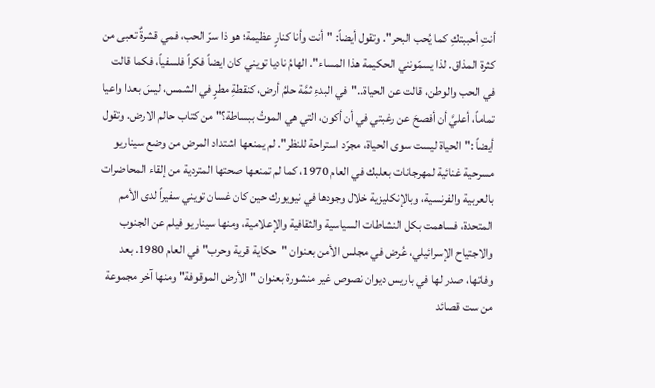أنتِ أحببتكِ كما يُحب البحر". وتقول أيضاً: "أنت وأنا كنارٍ عظيمة؛ هو ذا سرّ الحب، فمي قشرةٌ تعبى من كثرة المذاق. لذا يسمّونني الحكيمة هذا المساء". الهامُ ناديا تويني كان ايضاً فكراً فلسفياً، فكما قالت في الحب والوطن، قالت عن الحياة.."في البدءِ ثمَّة حلمُ أرض، كنقطةِ مطرٍ في الشمس، ليسَ بعدا واعيا تماماً، أعليَّ أن أفصحَ عن رغبتي في أن أكون، التي هي الموتُ ببساطة؟" من كتاب حالم الارض. وتقول أيضاً :"الحياة ليست سوى الحياة، مجرّد استراحة للنظر". لم يمنعها اشتداد المرض من وضع سيناريو مسرحية غنائية لمهرجانات بعلبك في العام 1970، كما لم تمنعها صحتها المتردية من إلقاء المحاضرات بالعربية والفرنسية، وبالإنكليزية خلال وجودها في نيويورك حين كان غسان تويني سفيراً لدى الأمم المتحدة، فساهمت بكل النشاطات السياسية والثقافية والإعلامية، ومنها سيناريو فيلم عن الجنوب والاجتياح الإسرائيلي، عُرض في مجلس الأمن بعنوان "حكاية قرية وحرب" في العام 1980. بعد وفاتها، صدر لها في باريس ديوان نصوص غير منشورة بعنوان "الأرض الموقوفة" ومنها آخر مجموعة من ست قصائد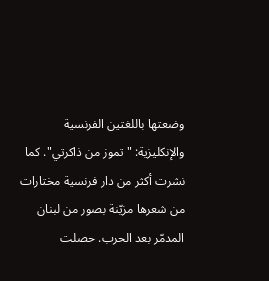وضعتها باللغتين الفرنسية والإنكليزية: "تموز من ذاكرتي". كما نشرت أكثر من دار فرنسية مختارات من شعرها مزيّنة بصور من لبنان المدمّر بعد الحرب. حصلت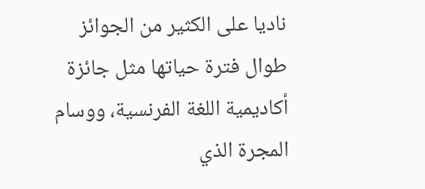ناديا على الكثير من الجوائز طوال فترة حياتها مثل جائزة أكاديمية اللغة الفرنسية، ووسام المجرة الذي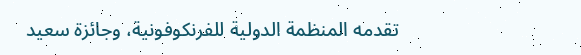تقدمه المنظمة الدولية للفرنكوفونية، وجائزة سعيد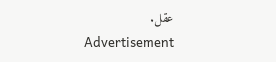عقل.
Advertisement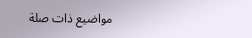مواضيع ذات صلة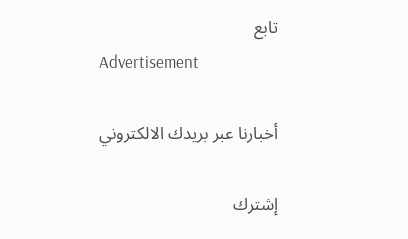تابع
Advertisement

أخبارنا عبر بريدك الالكتروني

إشترك